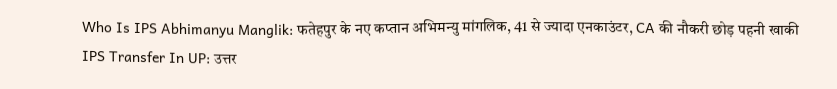Who Is IPS Abhimanyu Manglik: फतेहपुर के नए कप्तान अभिमन्यु मांगलिक, 41 से ज्यादा एनकाउंटर, CA की नौकरी छोड़ पहनी खाकी
IPS Transfer In UP: उत्तर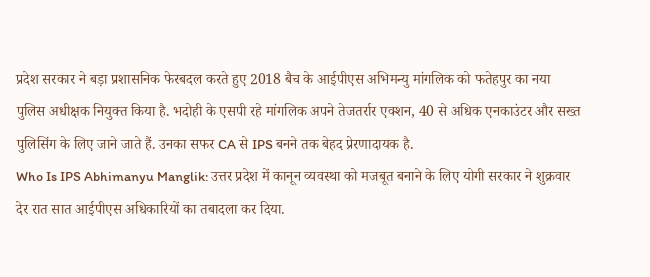प्रदेश सरकार ने बड़ा प्रशासनिक फेरबदल करते हुए 2018 बैच के आईपीएस अभिमन्यु मांगलिक को फतेहपुर का नया पुलिस अधीक्षक नियुक्त किया है. भदोही के एसपी रहे मांगलिक अपने तेजतर्रार एक्शन, 40 से अधिक एनकाउंटर और सख्त पुलिसिंग के लिए जाने जाते हैं. उनका सफर CA से IPS बनने तक बेहद प्रेरणादायक है.
Who Is IPS Abhimanyu Manglik: उत्तर प्रदेश में कानून व्यवस्था को मजबूत बनाने के लिए योगी सरकार ने शुक्रवार देर रात सात आईपीएस अधिकारियों का तबादला कर दिया.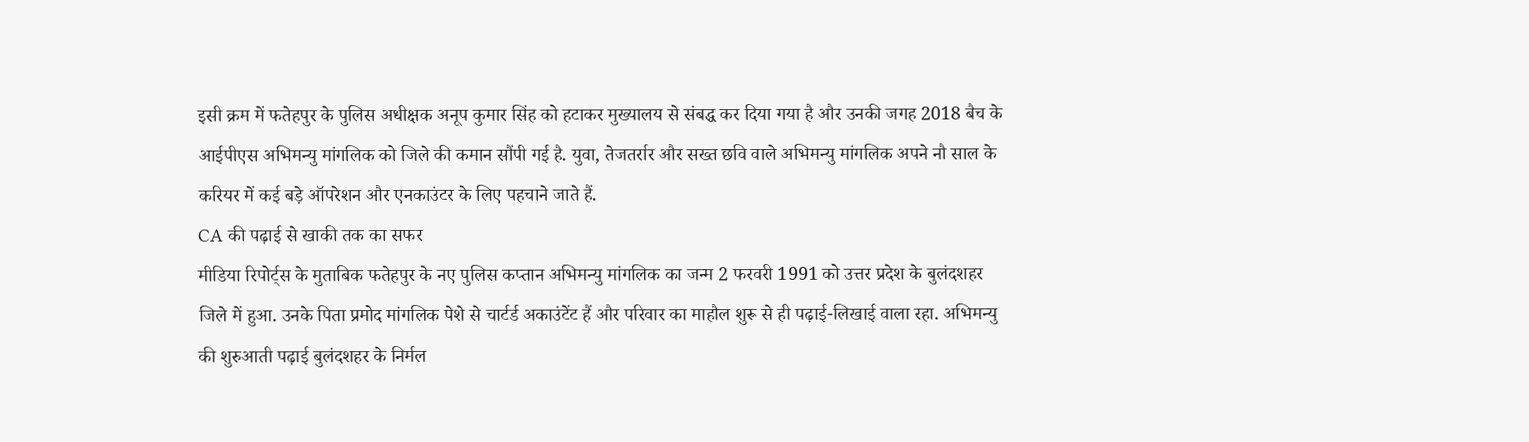इसी क्रम में फतेहपुर के पुलिस अधीक्षक अनूप कुमार सिंह को हटाकर मुख्यालय से संबद्ध कर दिया गया है और उनकी जगह 2018 बैच के आईपीएस अभिमन्यु मांगलिक को जिले की कमान सौंपी गई है. युवा, तेजतर्रार और सख्त छवि वाले अभिमन्यु मांगलिक अपने नौ साल के करियर में कई बड़े ऑपरेशन और एनकाउंटर के लिए पहचाने जाते हैं.
CA की पढ़ाई से खाकी तक का सफर
मीडिया रिपोर्ट्स के मुताबिक फतेहपुर के नए पुलिस कप्तान अभिमन्यु मांगलिक का जन्म 2 फरवरी 1991 को उत्तर प्रदेश के बुलंदशहर जिले में हुआ. उनके पिता प्रमोद मांगलिक पेशे से चार्टर्ड अकाउंटेंट हैं और परिवार का माहौल शुरू से ही पढ़ाई-लिखाई वाला रहा. अभिमन्यु की शुरुआती पढ़ाई बुलंदशहर के निर्मल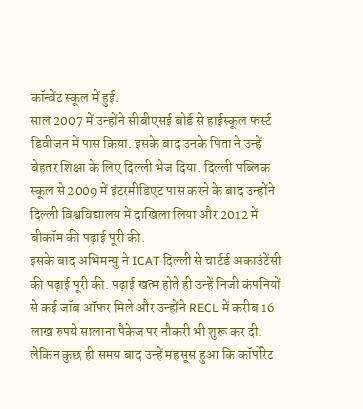कॉन्वेंट स्कूल में हुई.
साल 2007 में उन्होंने सीबीएसई बोर्ड से हाईस्कूल फर्स्ट डिवीजन में पास किया. इसके बाद उनके पिता ने उन्हें बेहतर शिक्षा के लिए दिल्ली भेज दिया. दिल्ली पब्लिक स्कूल से 2009 में इंटरमीडिएट पास करने के बाद उन्होंने दिल्ली विश्वविद्यालय में दाखिला लिया और 2012 में बीकॉम की पढ़ाई पूरी की.
इसके बाद अभिमन्यु ने ICAT दिल्ली से चार्टर्ड अकाउंटेंसी की पढ़ाई पूरी की. पढ़ाई खत्म होते ही उन्हें निजी कंपनियों से कई जॉब ऑफर मिले और उन्होंने RECL में करीब 16 लाख रुपये सालाना पैकेज पर नौकरी भी शुरू कर दी. लेकिन कुछ ही समय बाद उन्हें महसूस हुआ कि कॉर्पोरेट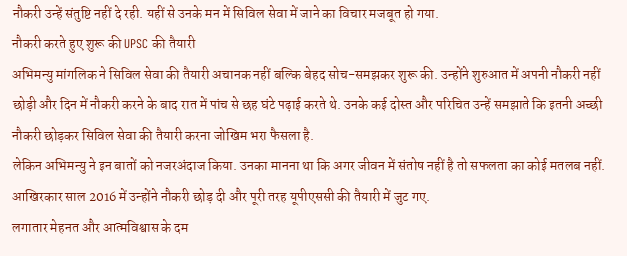नौकरी उन्हें संतुष्टि नहीं दे रही. यहीं से उनके मन में सिविल सेवा में जाने का विचार मजबूत हो गया.
नौकरी करते हुए शुरू की UPSC की तैयारी
अभिमन्यु मांगलिक ने सिविल सेवा की तैयारी अचानक नहीं बल्कि बेहद सोच-समझकर शुरू की. उन्होंने शुरुआत में अपनी नौकरी नहीं छोड़ी और दिन में नौकरी करने के बाद रात में पांच से छह घंटे पढ़ाई करते थे. उनके कई दोस्त और परिचित उन्हें समझाते कि इतनी अच्छी नौकरी छोड़कर सिविल सेवा की तैयारी करना जोखिम भरा फैसला है.
लेकिन अभिमन्यु ने इन बातों को नजरअंदाज किया. उनका मानना था कि अगर जीवन में संतोष नहीं है तो सफलता का कोई मतलब नहीं. आखिरकार साल 2016 में उन्होंने नौकरी छोड़ दी और पूरी तरह यूपीएससी की तैयारी में जुट गए.
लगातार मेहनत और आत्मविश्वास के दम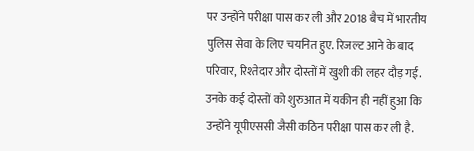पर उन्होंने परीक्षा पास कर ली और 2018 बैच में भारतीय पुलिस सेवा के लिए चयनित हुए. रिजल्ट आने के बाद परिवार, रिश्तेदार और दोस्तों में खुशी की लहर दौड़ गई. उनके कई दोस्तों को शुरुआत में यकीन ही नहीं हुआ कि उन्होंने यूपीएससी जैसी कठिन परीक्षा पास कर ली है.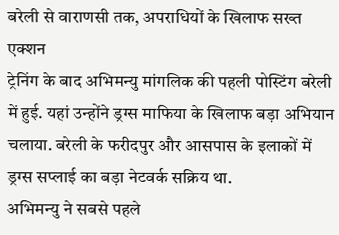बरेली से वाराणसी तक, अपराधियों के खिलाफ सख्त एक्शन
ट्रेनिंग के बाद अभिमन्यु मांगलिक की पहली पोस्टिंग बरेली में हुई. यहां उन्होंने ड्रग्स माफिया के खिलाफ बड़ा अभियान चलाया. बरेली के फरीदपुर और आसपास के इलाकों में ड्रग्स सप्लाई का बड़ा नेटवर्क सक्रिय था.
अभिमन्यु ने सबसे पहले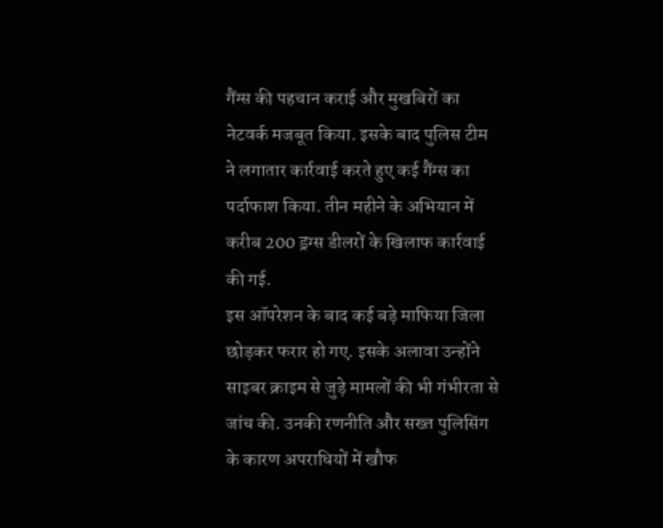गैंग्स की पहचान कराई और मुखबिरों का नेटवर्क मजबूत किया. इसके बाद पुलिस टीम ने लगातार कार्रवाई करते हुए कई गैंग्स का पर्दाफाश किया. तीन महीने के अभियान में करीब 200 ड्रग्स डीलरों के खिलाफ कार्रवाई की गई.
इस ऑपरेशन के बाद कई बड़े माफिया जिला छोड़कर फरार हो गए. इसके अलावा उन्होंने साइबर क्राइम से जुड़े मामलों की भी गंभीरता से जांच की. उनकी रणनीति और सख्त पुलिसिंग के कारण अपराधियों में खौफ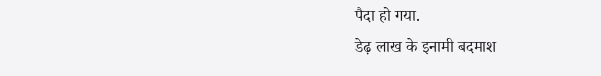पैदा हो गया.
डेढ़ लाख के इनामी बदमाश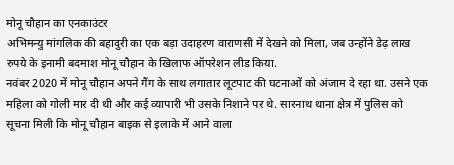मोनू चौहान का एनकाउंटर
अभिमन्यु मांगलिक की बहादुरी का एक बड़ा उदाहरण वाराणसी में देखने को मिला, जब उन्होंने डेढ़ लाख रुपये के इनामी बदमाश मोनू चौहान के खिलाफ ऑपरेशन लीड किया.
नवंबर 2020 में मोनू चौहान अपने गैंग के साथ लगातार लूटपाट की घटनाओं को अंजाम दे रहा था. उसने एक महिला को गोली मार दी थी और कई व्यापारी भी उसके निशाने पर थे. सारनाथ थाना क्षेत्र में पुलिस को सूचना मिली कि मोनू चौहान बाइक से इलाके में आने वाला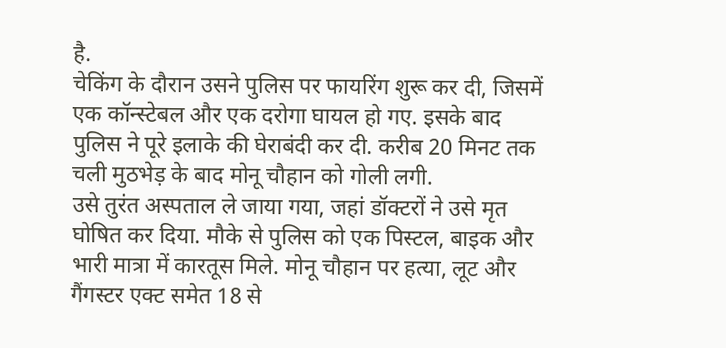है.
चेकिंग के दौरान उसने पुलिस पर फायरिंग शुरू कर दी, जिसमें एक कॉन्स्टेबल और एक दरोगा घायल हो गए. इसके बाद पुलिस ने पूरे इलाके की घेराबंदी कर दी. करीब 20 मिनट तक चली मुठभेड़ के बाद मोनू चौहान को गोली लगी.
उसे तुरंत अस्पताल ले जाया गया, जहां डॉक्टरों ने उसे मृत घोषित कर दिया. मौके से पुलिस को एक पिस्टल, बाइक और भारी मात्रा में कारतूस मिले. मोनू चौहान पर हत्या, लूट और गैंगस्टर एक्ट समेत 18 से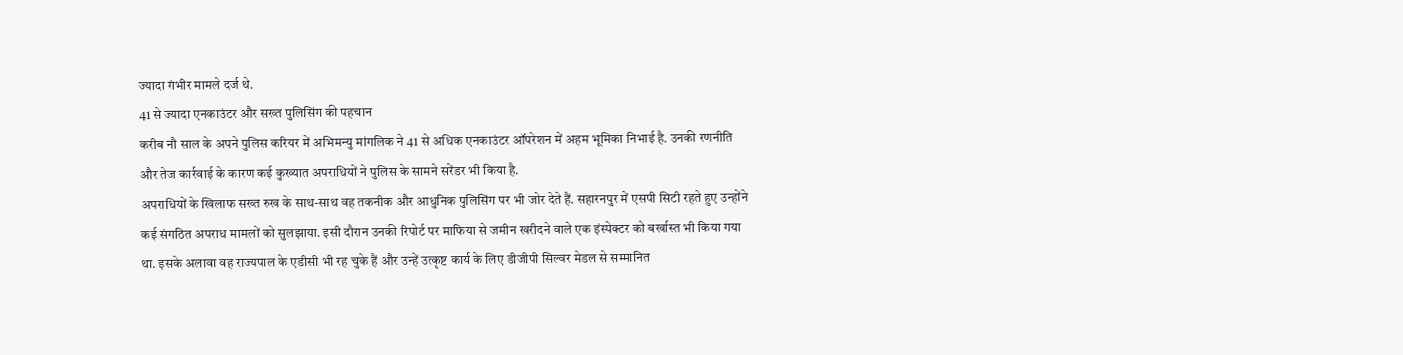ज्यादा गंभीर मामले दर्ज थे.
41 से ज्यादा एनकाउंटर और सख्त पुलिसिंग की पहचान
करीब नौ साल के अपने पुलिस करियर में अभिमन्यु मांगलिक ने 41 से अधिक एनकाउंटर ऑपरेशन में अहम भूमिका निभाई है. उनकी रणनीति और तेज कार्रवाई के कारण कई कुख्यात अपराधियों ने पुलिस के सामने सरेंडर भी किया है.
अपराधियों के खिलाफ सख्त रुख के साथ-साथ वह तकनीक और आधुनिक पुलिसिंग पर भी जोर देते हैं. सहारनपुर में एसपी सिटी रहते हुए उन्होंने कई संगठित अपराध मामलों को सुलझाया. इसी दौरान उनकी रिपोर्ट पर माफिया से जमीन खरीदने वाले एक इंस्पेक्टर को बर्खास्त भी किया गया था. इसके अलावा वह राज्यपाल के एडीसी भी रह चुके हैं और उन्हें उत्कृष्ट कार्य के लिए डीजीपी सिल्वर मेडल से सम्मानित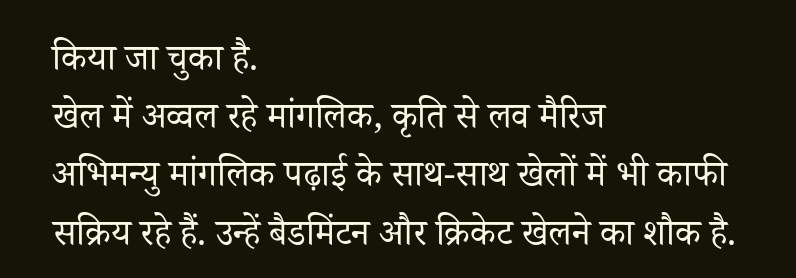किया जा चुका है.
खेल में अव्वल रहे मांगलिक, कृति से लव मैरिज
अभिमन्यु मांगलिक पढ़ाई के साथ-साथ खेलों में भी काफी सक्रिय रहे हैं. उन्हें बैडमिंटन और क्रिकेट खेलने का शौक है.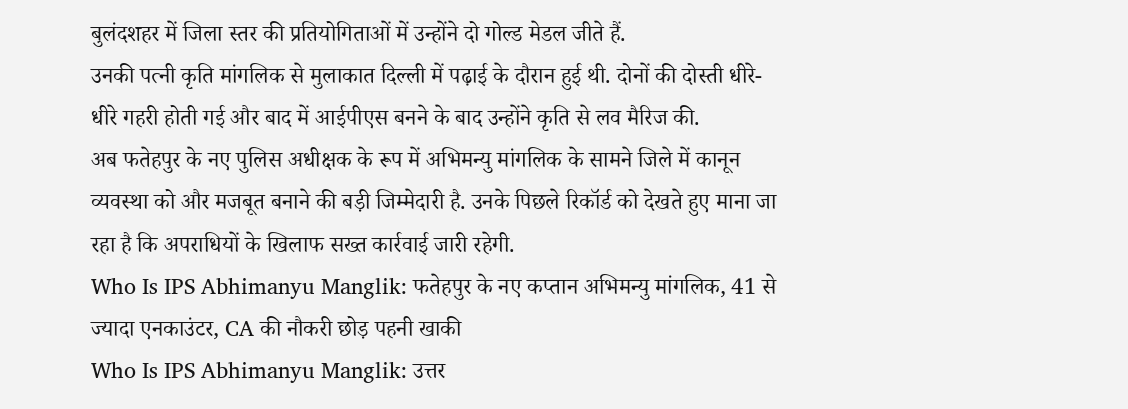बुलंदशहर में जिला स्तर की प्रतियोगिताओं में उन्होंने दो गोल्ड मेडल जीते हैं.
उनकी पत्नी कृति मांगलिक से मुलाकात दिल्ली में पढ़ाई के दौरान हुई थी. दोनों की दोस्ती धीरे-धीरे गहरी होती गई और बाद में आईपीएस बनने के बाद उन्होंने कृति से लव मैरिज की.
अब फतेहपुर के नए पुलिस अधीक्षक के रूप में अभिमन्यु मांगलिक के सामने जिले में कानून व्यवस्था को और मजबूत बनाने की बड़ी जिम्मेदारी है. उनके पिछले रिकॉर्ड को देखते हुए माना जा रहा है कि अपराधियों के खिलाफ सख्त कार्रवाई जारी रहेगी.
Who Is IPS Abhimanyu Manglik: फतेहपुर के नए कप्तान अभिमन्यु मांगलिक, 41 से ज्यादा एनकाउंटर, CA की नौकरी छोड़ पहनी खाकी
Who Is IPS Abhimanyu Manglik: उत्तर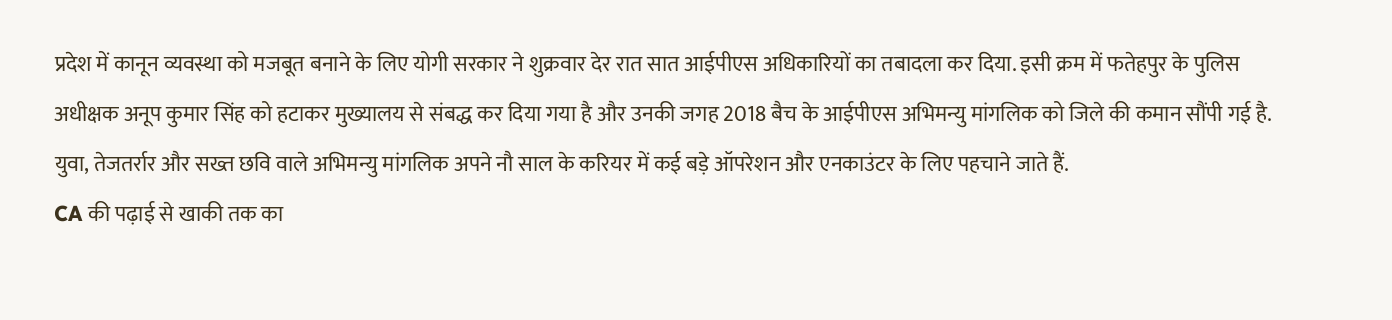प्रदेश में कानून व्यवस्था को मजबूत बनाने के लिए योगी सरकार ने शुक्रवार देर रात सात आईपीएस अधिकारियों का तबादला कर दिया. इसी क्रम में फतेहपुर के पुलिस अधीक्षक अनूप कुमार सिंह को हटाकर मुख्यालय से संबद्ध कर दिया गया है और उनकी जगह 2018 बैच के आईपीएस अभिमन्यु मांगलिक को जिले की कमान सौंपी गई है. युवा, तेजतर्रार और सख्त छवि वाले अभिमन्यु मांगलिक अपने नौ साल के करियर में कई बड़े ऑपरेशन और एनकाउंटर के लिए पहचाने जाते हैं.
CA की पढ़ाई से खाकी तक का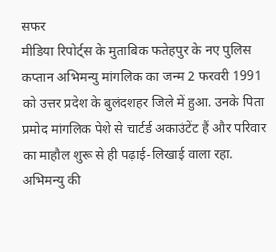सफर
मीडिया रिपोर्ट्स के मुताबिक फतेहपुर के नए पुलिस कप्तान अभिमन्यु मांगलिक का जन्म 2 फरवरी 1991 को उत्तर प्रदेश के बुलंदशहर जिले में हुआ. उनके पिता प्रमोद मांगलिक पेशे से चार्टर्ड अकाउंटेंट हैं और परिवार का माहौल शुरू से ही पढ़ाई-लिखाई वाला रहा. अभिमन्यु की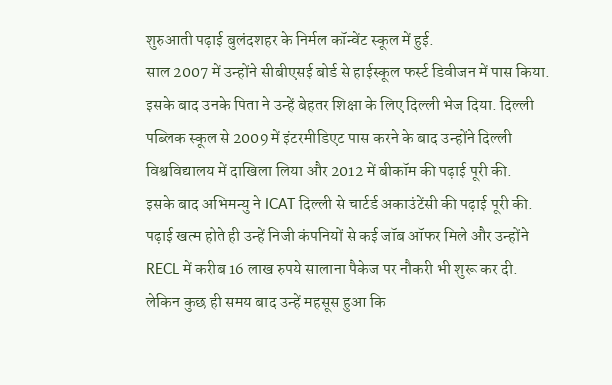शुरुआती पढ़ाई बुलंदशहर के निर्मल कॉन्वेंट स्कूल में हुई.
साल 2007 में उन्होंने सीबीएसई बोर्ड से हाईस्कूल फर्स्ट डिवीजन में पास किया. इसके बाद उनके पिता ने उन्हें बेहतर शिक्षा के लिए दिल्ली भेज दिया. दिल्ली पब्लिक स्कूल से 2009 में इंटरमीडिएट पास करने के बाद उन्होंने दिल्ली विश्वविद्यालय में दाखिला लिया और 2012 में बीकॉम की पढ़ाई पूरी की.
इसके बाद अभिमन्यु ने ICAT दिल्ली से चार्टर्ड अकाउंटेंसी की पढ़ाई पूरी की. पढ़ाई खत्म होते ही उन्हें निजी कंपनियों से कई जॉब ऑफर मिले और उन्होंने RECL में करीब 16 लाख रुपये सालाना पैकेज पर नौकरी भी शुरू कर दी. लेकिन कुछ ही समय बाद उन्हें महसूस हुआ कि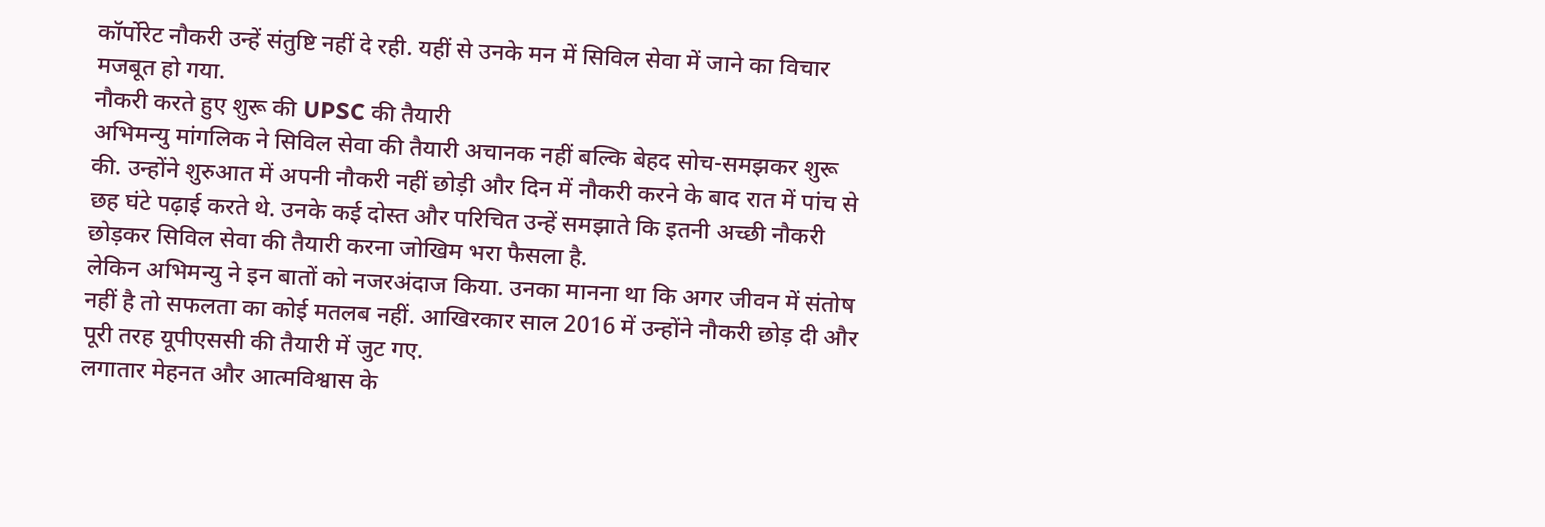कॉर्पोरेट नौकरी उन्हें संतुष्टि नहीं दे रही. यहीं से उनके मन में सिविल सेवा में जाने का विचार मजबूत हो गया.
नौकरी करते हुए शुरू की UPSC की तैयारी
अभिमन्यु मांगलिक ने सिविल सेवा की तैयारी अचानक नहीं बल्कि बेहद सोच-समझकर शुरू की. उन्होंने शुरुआत में अपनी नौकरी नहीं छोड़ी और दिन में नौकरी करने के बाद रात में पांच से छह घंटे पढ़ाई करते थे. उनके कई दोस्त और परिचित उन्हें समझाते कि इतनी अच्छी नौकरी छोड़कर सिविल सेवा की तैयारी करना जोखिम भरा फैसला है.
लेकिन अभिमन्यु ने इन बातों को नजरअंदाज किया. उनका मानना था कि अगर जीवन में संतोष नहीं है तो सफलता का कोई मतलब नहीं. आखिरकार साल 2016 में उन्होंने नौकरी छोड़ दी और पूरी तरह यूपीएससी की तैयारी में जुट गए.
लगातार मेहनत और आत्मविश्वास के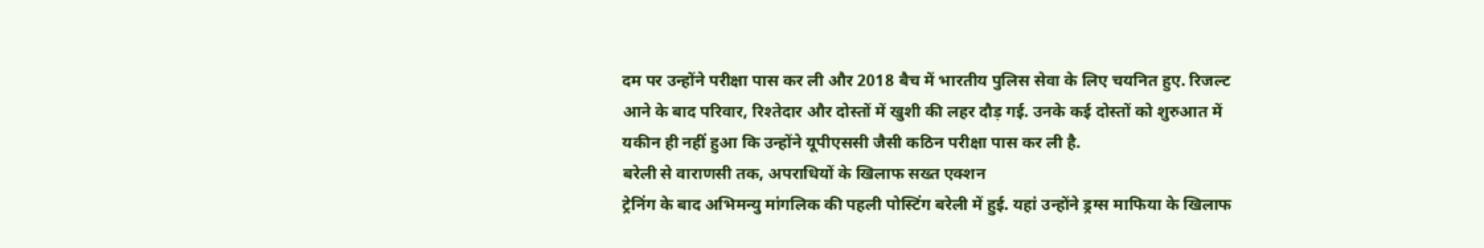दम पर उन्होंने परीक्षा पास कर ली और 2018 बैच में भारतीय पुलिस सेवा के लिए चयनित हुए. रिजल्ट आने के बाद परिवार, रिश्तेदार और दोस्तों में खुशी की लहर दौड़ गई. उनके कई दोस्तों को शुरुआत में यकीन ही नहीं हुआ कि उन्होंने यूपीएससी जैसी कठिन परीक्षा पास कर ली है.
बरेली से वाराणसी तक, अपराधियों के खिलाफ सख्त एक्शन
ट्रेनिंग के बाद अभिमन्यु मांगलिक की पहली पोस्टिंग बरेली में हुई. यहां उन्होंने ड्रग्स माफिया के खिलाफ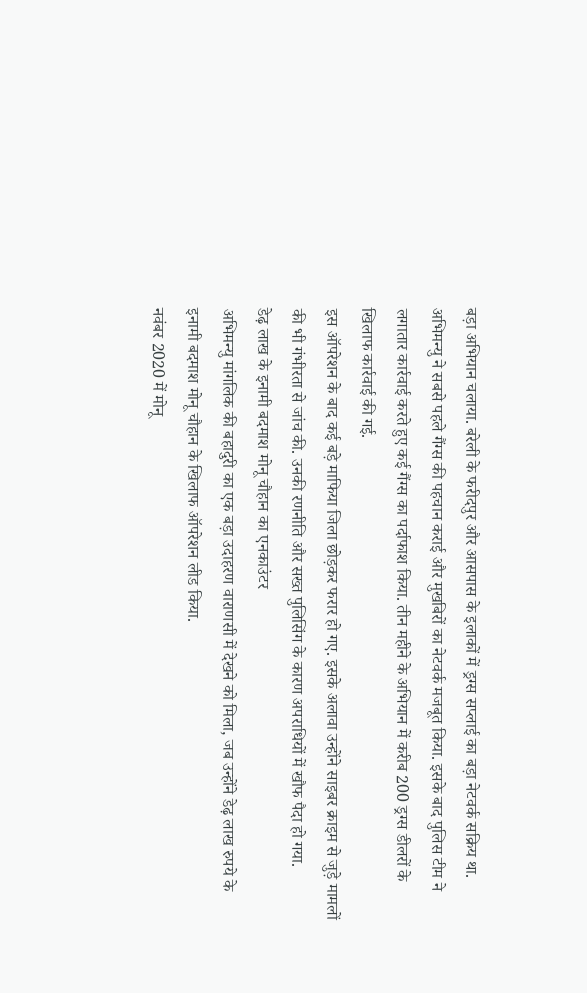बड़ा अभियान चलाया. बरेली के फरीदपुर और आसपास के इलाकों में ड्रग्स सप्लाई का बड़ा नेटवर्क सक्रिय था.
अभिमन्यु ने सबसे पहले गैंग्स की पहचान कराई और मुखबिरों का नेटवर्क मजबूत किया. इसके बाद पुलिस टीम ने लगातार कार्रवाई करते हुए कई गैंग्स का पर्दाफाश किया. तीन महीने के अभियान में करीब 200 ड्रग्स डीलरों के खिलाफ कार्रवाई की गई.
इस ऑपरेशन के बाद कई बड़े माफिया जिला छोड़कर फरार हो गए. इसके अलावा उन्होंने साइबर क्राइम से जुड़े मामलों की भी गंभीरता से जांच की. उनकी रणनीति और सख्त पुलिसिंग के कारण अपराधियों में खौफ पैदा हो गया.
डेढ़ लाख के इनामी बदमाश मोनू चौहान का एनकाउंटर
अभिमन्यु मांगलिक की बहादुरी का एक बड़ा उदाहरण वाराणसी में देखने को मिला, जब उन्होंने डेढ़ लाख रुपये के इनामी बदमाश मोनू चौहान के खिलाफ ऑपरेशन लीड किया.
नवंबर 2020 में मोनू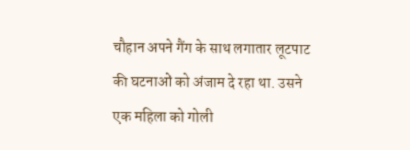चौहान अपने गैंग के साथ लगातार लूटपाट की घटनाओं को अंजाम दे रहा था. उसने एक महिला को गोली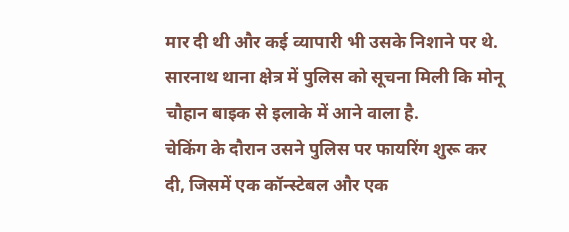मार दी थी और कई व्यापारी भी उसके निशाने पर थे. सारनाथ थाना क्षेत्र में पुलिस को सूचना मिली कि मोनू चौहान बाइक से इलाके में आने वाला है.
चेकिंग के दौरान उसने पुलिस पर फायरिंग शुरू कर दी, जिसमें एक कॉन्स्टेबल और एक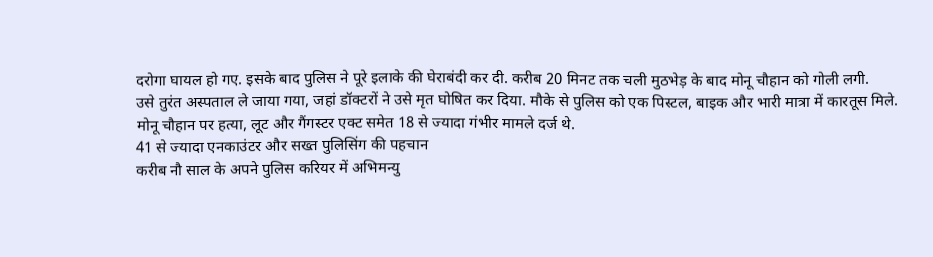दरोगा घायल हो गए. इसके बाद पुलिस ने पूरे इलाके की घेराबंदी कर दी. करीब 20 मिनट तक चली मुठभेड़ के बाद मोनू चौहान को गोली लगी.
उसे तुरंत अस्पताल ले जाया गया, जहां डॉक्टरों ने उसे मृत घोषित कर दिया. मौके से पुलिस को एक पिस्टल, बाइक और भारी मात्रा में कारतूस मिले. मोनू चौहान पर हत्या, लूट और गैंगस्टर एक्ट समेत 18 से ज्यादा गंभीर मामले दर्ज थे.
41 से ज्यादा एनकाउंटर और सख्त पुलिसिंग की पहचान
करीब नौ साल के अपने पुलिस करियर में अभिमन्यु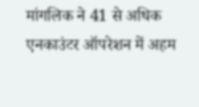मांगलिक ने 41 से अधिक एनकाउंटर ऑपरेशन में अहम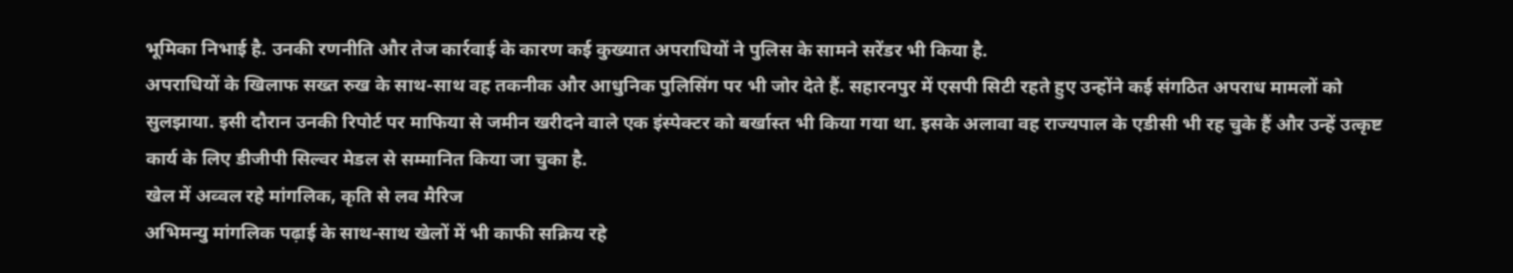भूमिका निभाई है. उनकी रणनीति और तेज कार्रवाई के कारण कई कुख्यात अपराधियों ने पुलिस के सामने सरेंडर भी किया है.
अपराधियों के खिलाफ सख्त रुख के साथ-साथ वह तकनीक और आधुनिक पुलिसिंग पर भी जोर देते हैं. सहारनपुर में एसपी सिटी रहते हुए उन्होंने कई संगठित अपराध मामलों को सुलझाया. इसी दौरान उनकी रिपोर्ट पर माफिया से जमीन खरीदने वाले एक इंस्पेक्टर को बर्खास्त भी किया गया था. इसके अलावा वह राज्यपाल के एडीसी भी रह चुके हैं और उन्हें उत्कृष्ट कार्य के लिए डीजीपी सिल्वर मेडल से सम्मानित किया जा चुका है.
खेल में अव्वल रहे मांगलिक, कृति से लव मैरिज
अभिमन्यु मांगलिक पढ़ाई के साथ-साथ खेलों में भी काफी सक्रिय रहे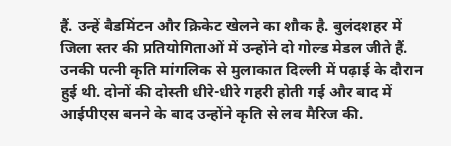हैं. उन्हें बैडमिंटन और क्रिकेट खेलने का शौक है. बुलंदशहर में जिला स्तर की प्रतियोगिताओं में उन्होंने दो गोल्ड मेडल जीते हैं.
उनकी पत्नी कृति मांगलिक से मुलाकात दिल्ली में पढ़ाई के दौरान हुई थी. दोनों की दोस्ती धीरे-धीरे गहरी होती गई और बाद में आईपीएस बनने के बाद उन्होंने कृति से लव मैरिज की.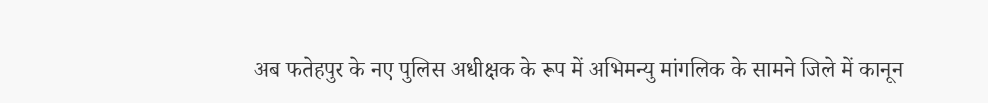अब फतेहपुर के नए पुलिस अधीक्षक के रूप में अभिमन्यु मांगलिक के सामने जिले में कानून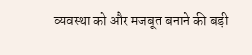व्यवस्था को और मजबूत बनाने की बड़ी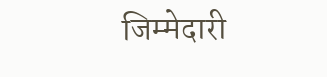जिम्मेदारी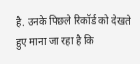है. उनके पिछले रिकॉर्ड को देखते हुए माना जा रहा है कि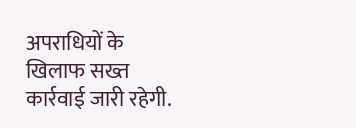अपराधियों के खिलाफ सख्त कार्रवाई जारी रहेगी.